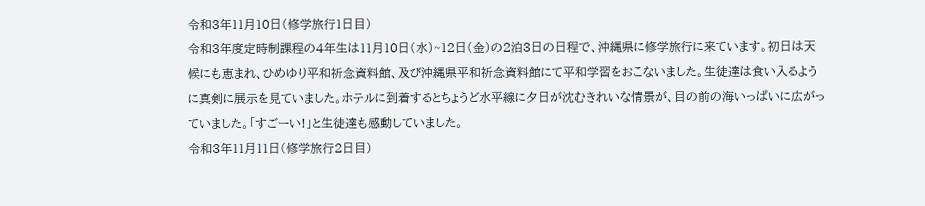令和3年11月10日(修学旅行1日目)
令和3年度定時制課程の4年生は11月10日(水)~12日(金)の2泊3日の日程で、沖縄県に修学旅行に来ています。初日は天候にも恵まれ、ひめゆり平和祈念資料館、及び沖縄県平和祈念資料館にて平和学習をおこないました。生徒達は食い入るように真剣に展示を見ていました。ホテルに到着するとちょうど水平線に夕日が沈むきれいな情景が、目の前の海いっぱいに広がっていました。「すごーい!」と生徒達も感動していました。
令和3年11月11日(修学旅行2日目)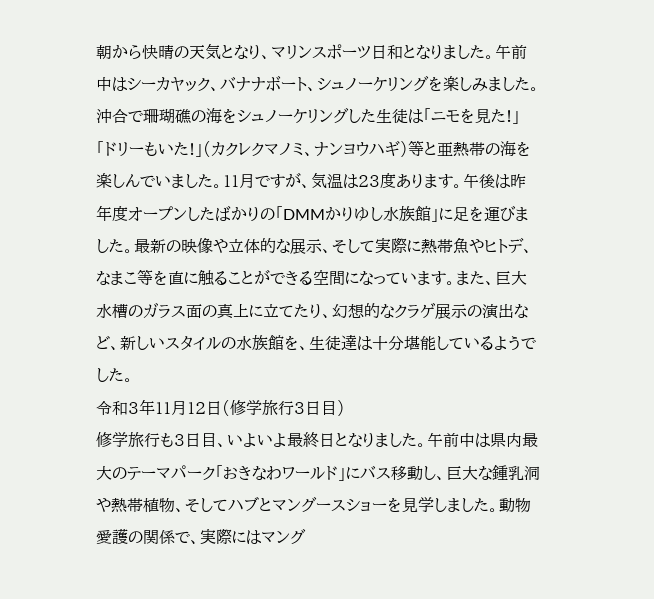朝から快晴の天気となり、マリンスポーツ日和となりました。午前中はシーカヤック、バナナボート、シュノーケリングを楽しみました。沖合で珊瑚礁の海をシュノーケリングした生徒は「ニモを見た!」「ドリーもいた!」(カクレクマノミ、ナンヨウハギ)等と亜熱帯の海を楽しんでいました。11月ですが、気温は23度あります。午後は昨年度オープンしたばかりの「DMMかりゆし水族館」に足を運びました。最新の映像や立体的な展示、そして実際に熱帯魚やヒトデ、なまこ等を直に触ることができる空間になっています。また、巨大水槽のガラス面の真上に立てたり、幻想的なクラゲ展示の演出など、新しいスタイルの水族館を、生徒達は十分堪能しているようでした。
令和3年11月12日(修学旅行3日目)
修学旅行も3日目、いよいよ最終日となりました。午前中は県内最大のテーマパーク「おきなわワールド」にバス移動し、巨大な鍾乳洞や熱帯植物、そしてハブとマングースショーを見学しました。動物愛護の関係で、実際にはマング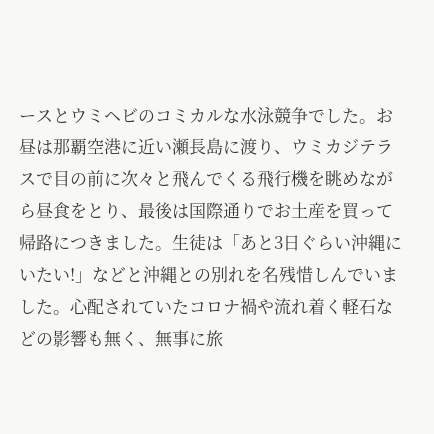ースとウミヘビのコミカルな水泳競争でした。お昼は那覇空港に近い瀬長島に渡り、ウミカジテラスで目の前に次々と飛んでくる飛行機を眺めながら昼食をとり、最後は国際通りでお土産を買って帰路につきました。生徒は「あと3日ぐらい沖縄にいたい!」などと沖縄との別れを名残惜しんでいました。心配されていたコロナ禍や流れ着く軽石などの影響も無く、無事に旅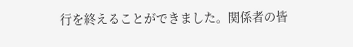行を終えることができました。関係者の皆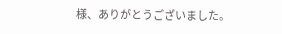様、ありがとうございました。